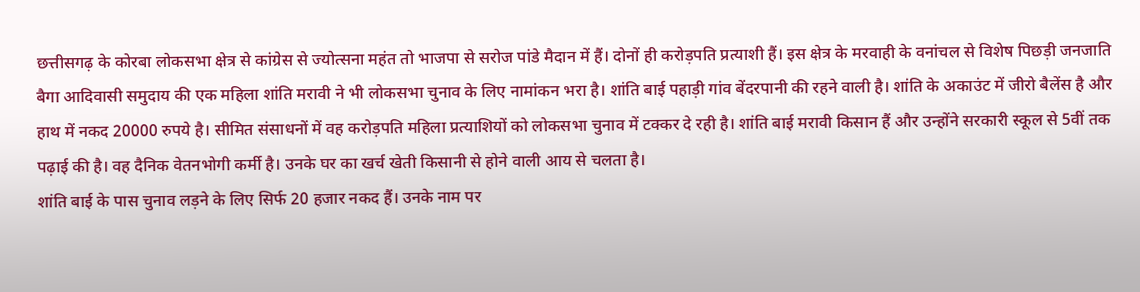छत्तीसगढ़ के कोरबा लोकसभा क्षेत्र से कांग्रेस से ज्योत्सना महंत तो भाजपा से सरोज पांडे मैदान में हैं। दोनों ही करोड़पति प्रत्याशी हैं। इस क्षेत्र के मरवाही के वनांचल से विशेष पिछड़ी जनजाति बैगा आदिवासी समुदाय की एक महिला शांति मरावी ने भी लोकसभा चुनाव के लिए नामांकन भरा है। शांति बाई पहाड़ी गांव बेंदरपानी की रहने वाली है। शांति के अकाउंट में जीरो बैलेंस है और हाथ में नकद 20000 रुपये है। सीमित संसाधनों में वह करोड़पति महिला प्रत्याशियों को लोकसभा चुनाव में टक्कर दे रही है। शांति बाई मरावी किसान हैं और उन्होंने सरकारी स्कूल से 5वीं तक पढ़ाई की है। वह दैनिक वेतनभोगी कर्मी है। उनके घर का खर्च खेती किसानी से होने वाली आय से चलता है।
शांति बाई के पास चुनाव लड़ने के लिए सिर्फ 20 हजार नकद हैं। उनके नाम पर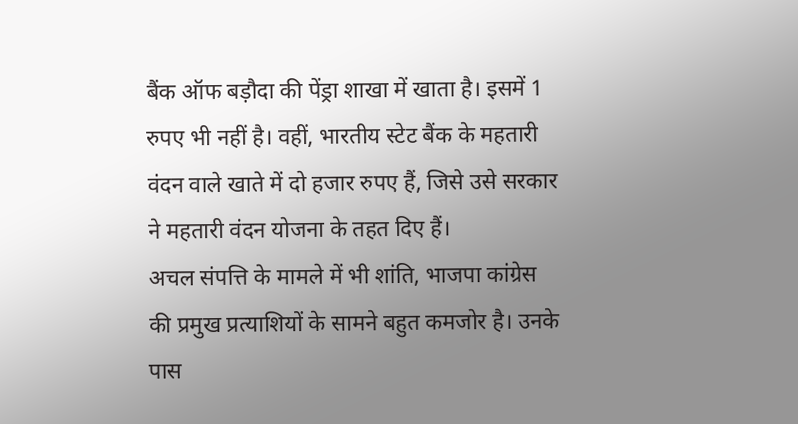बैंक ऑफ बड़ौदा की पेंड्रा शाखा में खाता है। इसमें 1 रुपए भी नहीं है। वहीं, भारतीय स्टेट बैंक के महतारी वंदन वाले खाते में दो हजार रुपए हैं, जिसे उसे सरकार ने महतारी वंदन योजना के तहत दिए हैं।
अचल संपत्ति के मामले में भी शांति, भाजपा कांग्रेस की प्रमुख प्रत्याशियों के सामने बहुत कमजोर है। उनके पास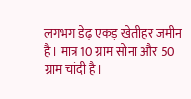लगभग डेढ़ एकड़ खेतीहर जमीन है। मात्र 10 ग्राम सोना और 50 ग्राम चांदी है।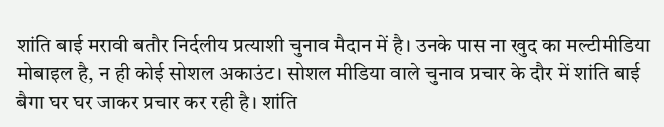शांति बाई मरावी बतौर निर्दलीय प्रत्याशी चुनाव मैदान में है। उनके पास ना खुद का मल्टीमीडिया मोबाइल है, न ही कोई सोशल अकाउंट। सोशल मीडिया वाले चुनाव प्रचार के दौर में शांति बाई बैगा घर घर जाकर प्रचार कर रही है। शांति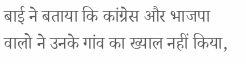बाई ने बताया कि कांग्रेस और भाजपा वालो ने उनके गांव का ख्याल नहीं किया,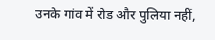उनके गांव में रोड और पुलिया नहीं,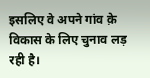इसलिए वे अपने गांव क़े विकास के लिए चुनाव लड़ रही है।